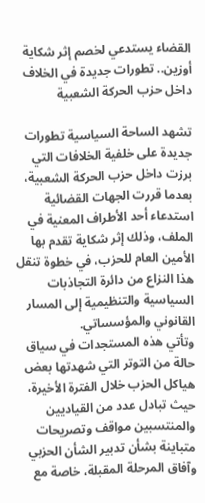القضاء يستدعي لخصم إثر شكاية أوزين.. تطورات جديدة في الخلاف داخل حزب الحركة الشعبية

تشهد الساحة السياسية تطورات جديدة على خلفية الخلافات التي برزت داخل حزب الحركة الشعبية، بعدما قررت الجهات القضائية استدعاء أحد الأطراف المعنية في الملف، وذلك إثر شكاية تقدم بها الأمين العام للحزب، في خطوة تنقل هذا النزاع من دائرة التجاذبات السياسية والتنظيمية إلى المسار القانوني والمؤسساتي.
وتأتي هذه المستجدات في سياق حالة من التوتر التي شهدتها بعض هياكل الحزب خلال الفترة الأخيرة، حيث تبادل عدد من القياديين والمنتسبين مواقف وتصريحات متباينة بشأن تدبير الشأن الحزبي وآفاق المرحلة المقبلة، خاصة مع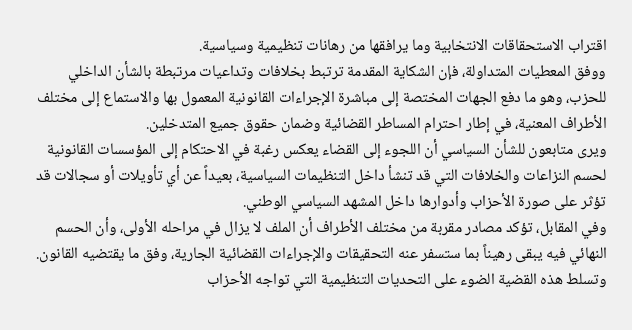اقتراب الاستحقاقات الانتخابية وما يرافقها من رهانات تنظيمية وسياسية.
ووفق المعطيات المتداولة، فإن الشكاية المقدمة ترتبط بخلافات وتداعيات مرتبطة بالشأن الداخلي للحزب، وهو ما دفع الجهات المختصة إلى مباشرة الإجراءات القانونية المعمول بها والاستماع إلى مختلف الأطراف المعنية، في إطار احترام المساطر القضائية وضمان حقوق جميع المتدخلين.
ويرى متابعون للشأن السياسي أن اللجوء إلى القضاء يعكس رغبة في الاحتكام إلى المؤسسات القانونية لحسم النزاعات والخلافات التي قد تنشأ داخل التنظيمات السياسية، بعيداً عن أي تأويلات أو سجالات قد تؤثر على صورة الأحزاب وأدوارها داخل المشهد السياسي الوطني.
وفي المقابل، تؤكد مصادر مقربة من مختلف الأطراف أن الملف لا يزال في مراحله الأولى، وأن الحسم النهائي فيه يبقى رهيناً بما ستسفر عنه التحقيقات والإجراءات القضائية الجارية، وفق ما يقتضيه القانون.
وتسلط هذه القضية الضوء على التحديات التنظيمية التي تواجه الأحزاب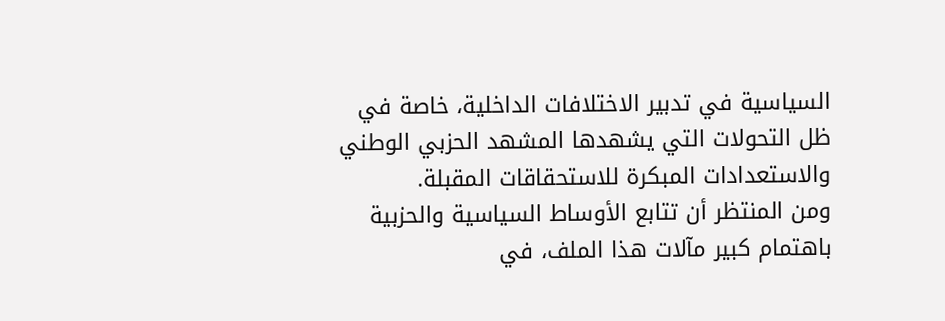السياسية في تدبير الاختلافات الداخلية، خاصة في ظل التحولات التي يشهدها المشهد الحزبي الوطني والاستعدادات المبكرة للاستحقاقات المقبلة.
ومن المنتظر أن تتابع الأوساط السياسية والحزبية باهتمام كبير مآلات هذا الملف، في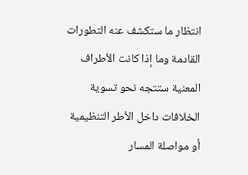انتظار ما ستكشف عنه التطورات القادمة وما إذا كانت الأطراف المعنية ستتجه نحو تسوية الخلافات داخل الأطر التنظيمية أو مواصلة المسار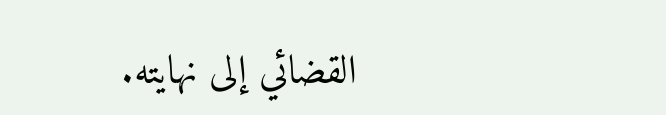القضائي إلى نهايته.